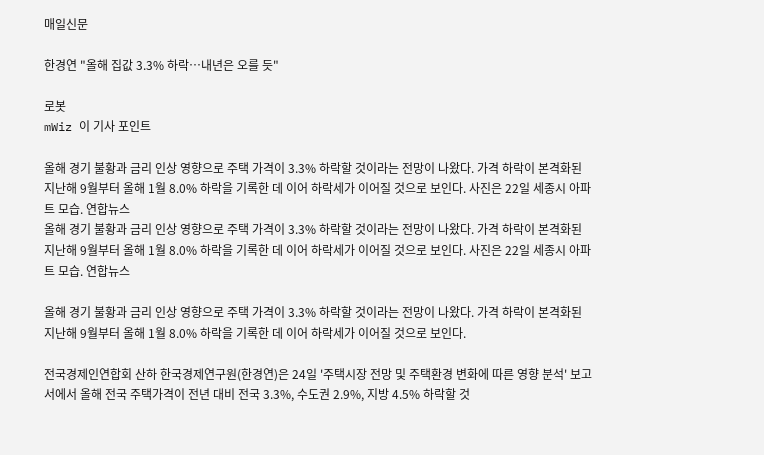매일신문

한경연 "올해 집값 3.3% 하락…내년은 오를 듯"

로봇
mWiz 이 기사 포인트

올해 경기 불황과 금리 인상 영향으로 주택 가격이 3.3% 하락할 것이라는 전망이 나왔다. 가격 하락이 본격화된 지난해 9월부터 올해 1월 8.0% 하락을 기록한 데 이어 하락세가 이어질 것으로 보인다. 사진은 22일 세종시 아파트 모습. 연합뉴스
올해 경기 불황과 금리 인상 영향으로 주택 가격이 3.3% 하락할 것이라는 전망이 나왔다. 가격 하락이 본격화된 지난해 9월부터 올해 1월 8.0% 하락을 기록한 데 이어 하락세가 이어질 것으로 보인다. 사진은 22일 세종시 아파트 모습. 연합뉴스

올해 경기 불황과 금리 인상 영향으로 주택 가격이 3.3% 하락할 것이라는 전망이 나왔다. 가격 하락이 본격화된 지난해 9월부터 올해 1월 8.0% 하락을 기록한 데 이어 하락세가 이어질 것으로 보인다.

전국경제인연합회 산하 한국경제연구원(한경연)은 24일 '주택시장 전망 및 주택환경 변화에 따른 영향 분석' 보고서에서 올해 전국 주택가격이 전년 대비 전국 3.3%, 수도권 2.9%, 지방 4.5% 하락할 것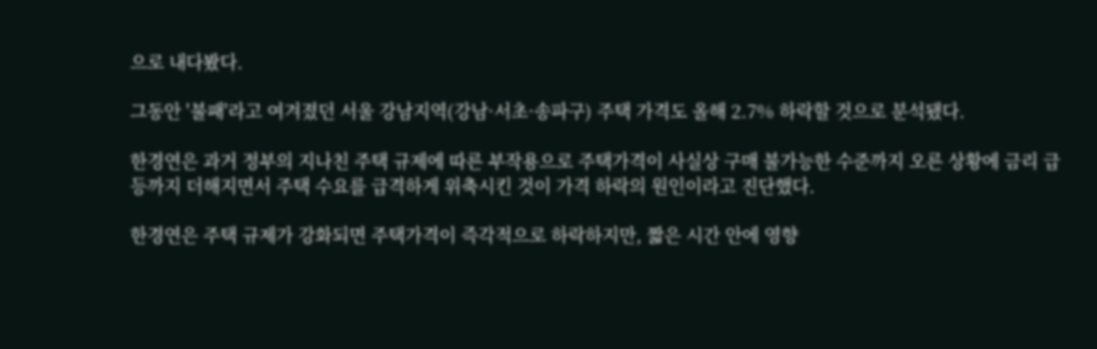으로 내다봤다.

그동안 '불패'라고 여겨졌던 서울 강남지역(강남·서초·송파구) 주택 가격도 올해 2.7% 하락할 것으로 분석됐다.

한경연은 과거 정부의 지나친 주택 규제에 따른 부작용으로 주택가격이 사실상 구매 불가능한 수준까지 오른 상황에 금리 급등까지 더해지면서 주택 수요를 급격하게 위축시킨 것이 가격 하락의 원인이라고 진단했다.

한경연은 주택 규제가 강화되면 주택가격이 즉각적으로 하락하지만, 짧은 시간 안에 영향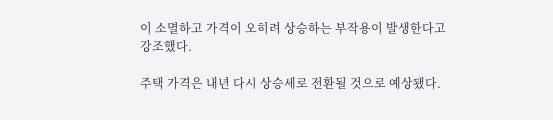이 소멸하고 가격이 오히려 상승하는 부작용이 발생한다고 강조했다.

주택 가격은 내년 다시 상승세로 전환될 것으로 예상됐다.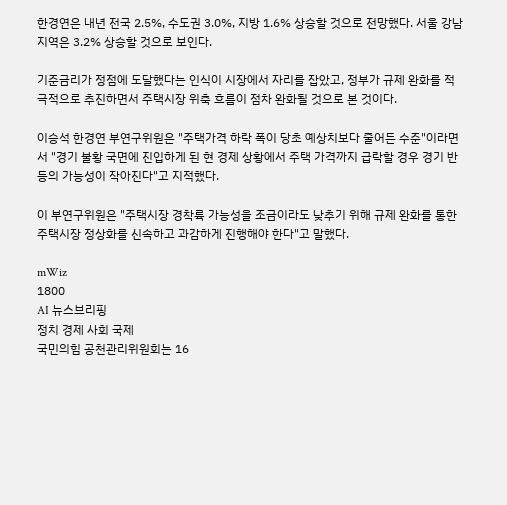한경연은 내년 전국 2.5%, 수도권 3.0%, 지방 1.6% 상승할 것으로 전망했다. 서울 강남지역은 3.2% 상승할 것으로 보인다.

기준금리가 정점에 도달했다는 인식이 시장에서 자리를 잡았고, 정부가 규제 완화를 적극적으로 추진하면서 주택시장 위축 흐름이 점차 완화될 것으로 본 것이다.

이승석 한경연 부연구위원은 "주택가격 하락 폭이 당초 예상치보다 줄어든 수준"이라면서 "경기 불황 국면에 진입하게 된 현 경제 상황에서 주택 가격까지 급락할 경우 경기 반등의 가능성이 작아진다"고 지적했다.

이 부연구위원은 "주택시장 경착륙 가능성을 조금이라도 낮추기 위해 규제 완화를 통한 주택시장 정상화를 신속하고 과감하게 진행해야 한다"고 말했다.

mWiz
1800
AI 뉴스브리핑
정치 경제 사회 국제
국민의힘 공천관리위원회는 16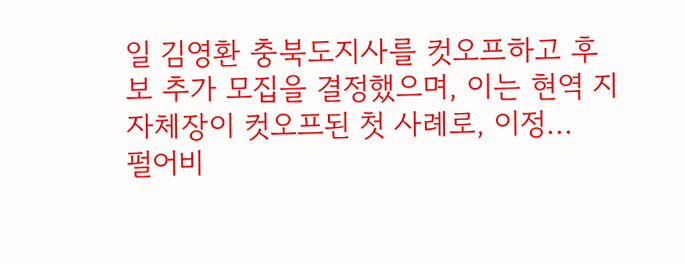일 김영환 충북도지사를 컷오프하고 후보 추가 모집을 결정했으며, 이는 현역 지자체장이 컷오프된 첫 사례로, 이정...
펄어비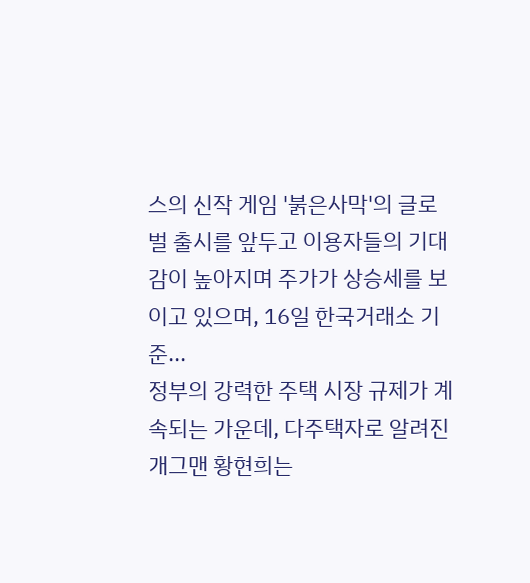스의 신작 게임 '붉은사막'의 글로벌 출시를 앞두고 이용자들의 기대감이 높아지며 주가가 상승세를 보이고 있으며, 16일 한국거래소 기준...
정부의 강력한 주택 시장 규제가 계속되는 가운데, 다주택자로 알려진 개그맨 황현희는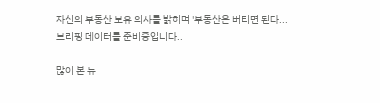자신의 부동산 보유 의사를 밝히며 '부동산은 버티면 된다...
브리핑 데이터를 준비중입니다..

많이 본 뉴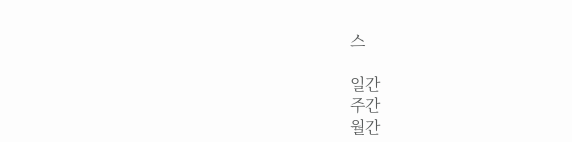스

일간
주간
월간